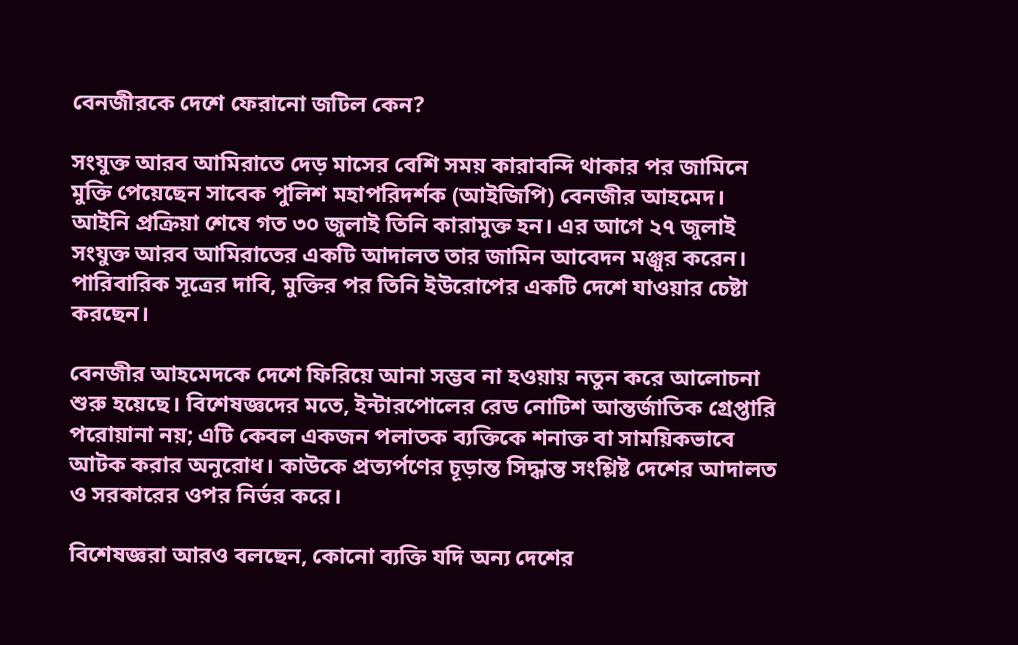বেনজীরকে দেশে ফেরানো জটিল কেন?

সংযুক্ত আরব আমিরাতে দেড় মাসের বেশি সময় কারাবন্দি থাকার পর জামিনে মুক্তি পেয়েছেন সাবেক পুলিশ মহাপরিদর্শক (আইজিপি) বেনজীর আহমেদ। আইনি প্রক্রিয়া শেষে গত ৩০ জুলাই তিনি কারামুক্ত হন। এর আগে ২৭ জুলাই সংযুক্ত আরব আমিরাতের একটি আদালত তার জামিন আবেদন মঞ্জুর করেন। পারিবারিক সূত্রের দাবি, মুক্তির পর তিনি ইউরোপের একটি দেশে যাওয়ার চেষ্টা করছেন।

বেনজীর আহমেদকে দেশে ফিরিয়ে আনা সম্ভব না হওয়ায় নতুন করে আলোচনা শুরু হয়েছে। বিশেষজ্ঞদের মতে, ইন্টারপোলের রেড নোটিশ আন্তর্জাতিক গ্রেপ্তারি পরোয়ানা নয়; এটি কেবল একজন পলাতক ব্যক্তিকে শনাক্ত বা সাময়িকভাবে আটক করার অনুরোধ। কাউকে প্রত্যর্পণের চূড়ান্ত সিদ্ধান্ত সংশ্লিষ্ট দেশের আদালত ও সরকারের ওপর নির্ভর করে।

বিশেষজ্ঞরা আরও বলছেন, কোনো ব্যক্তি যদি অন্য দেশের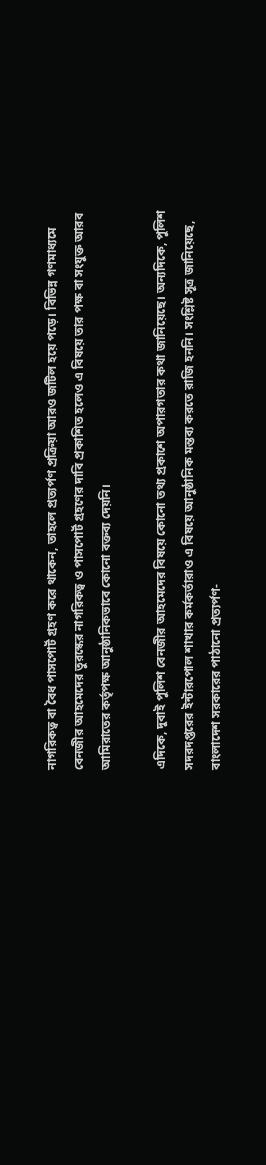নাগরিকত্ব বা বৈধ পাসপোর্ট গ্রহণ করে থাকেন, তাহলে প্রত্যর্পণ প্রক্রিয়া আরও জটিল হয়ে পড়ে। বিভিন্ন গণমাধ্যমে বেনজীর আহমেদের তুরস্কের নাগরিকত্ব ও পাসপোর্ট গ্রহণের দাবি প্রকাশিত হলেও এ বিষয়ে তার পক্ষ বা সংযুক্ত আরব আমিরাতের কর্তৃপক্ষ আনুষ্ঠানিকভাবে কোনো বক্তব্য দেয়নি।

এদিকে, দুবাই পুলিশ বেনজীর আহমেদের বিষয়ে কোনো তথ্য প্রকাশে অপারগতার কথা জানিয়েছে। অন্যদিকে, পুলিশ সদরদপ্তরের ইন্টারপোল শাখার কর্মকর্তারাও এ বিষয়ে আনুষ্ঠানিক মন্তব্য করতে রাজি হননি। সংশ্লিষ্ট সূত্র জানিয়েছে, বাংলাদেশ সরকারের পাঠানো প্রত্যর্পণ-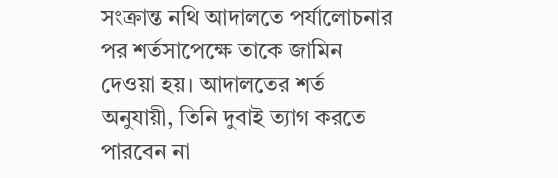সংক্রান্ত নথি আদালতে পর্যালোচনার পর শর্তসাপেক্ষে তাকে জামিন দেওয়া হয়। আদালতের শর্ত অনুযায়ী, তিনি দুবাই ত্যাগ করতে পারবেন না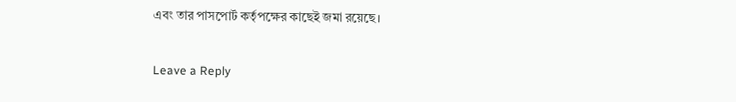এবং তার পাসপোর্ট কর্তৃপক্ষের কাছেই জমা রয়েছে।

Leave a Reply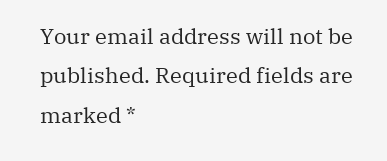Your email address will not be published. Required fields are marked *